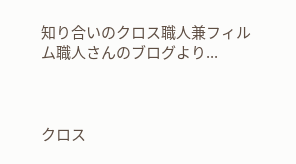知り合いのクロス職人兼フィルム職人さんのブログより...



クロス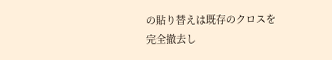の貼り替えは既存のクロスを完全撤去し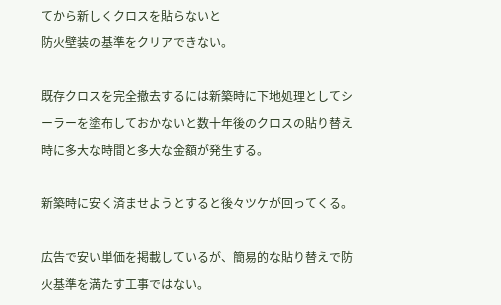てから新しくクロスを貼らないと
防火壁装の基準をクリアできない。

既存クロスを完全撤去するには新築時に下地処理としてシーラーを塗布しておかないと数十年後のクロスの貼り替え時に多大な時間と多大な金額が発生する。

新築時に安く済ませようとすると後々ツケが回ってくる。

広告で安い単価を掲載しているが、簡易的な貼り替えで防火基準を満たす工事ではない。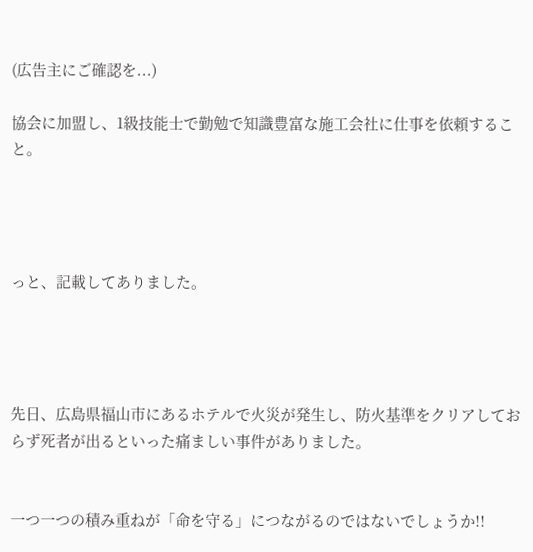(広告主にご確認を...)

協会に加盟し、1級技能士で勤勉で知識豊富な施工会社に仕事を依頼すること。




っと、記載してありました。




先日、広島県福山市にあるホテルで火災が発生し、防火基準をクリアしておらず死者が出るといった痛ましい事件がありました。


一つ一つの積み重ねが「命を守る」につながるのではないでしょうか!!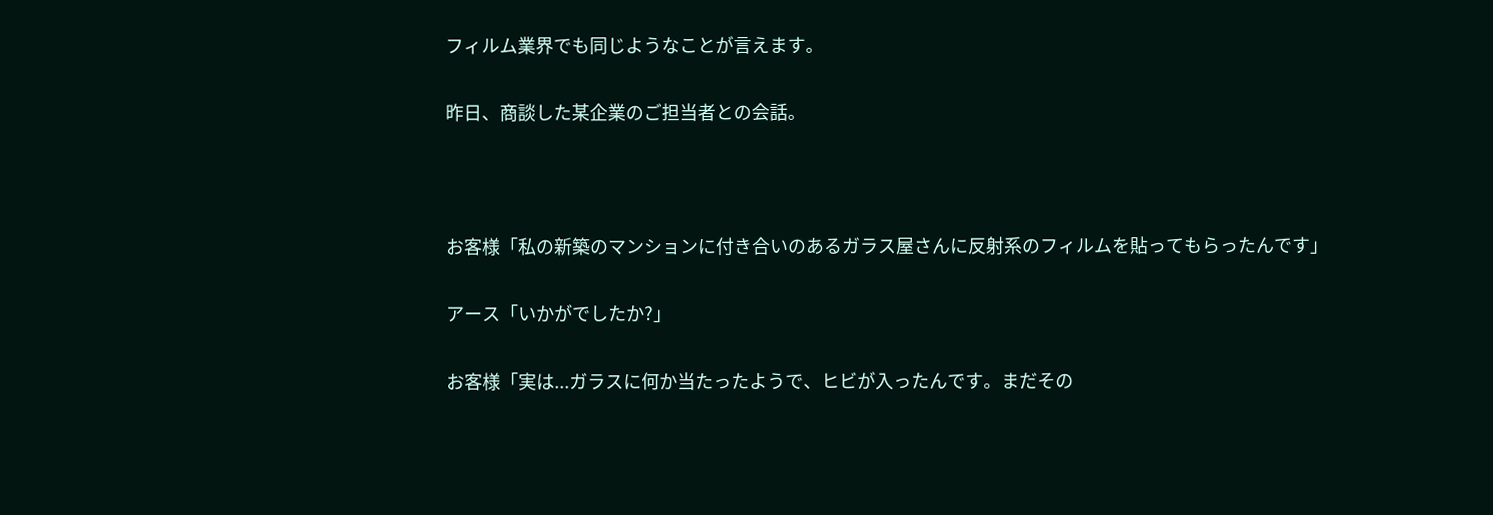フィルム業界でも同じようなことが言えます。

昨日、商談した某企業のご担当者との会話。



お客様「私の新築のマンションに付き合いのあるガラス屋さんに反射系のフィルムを貼ってもらったんです」

アース「いかがでしたか?」

お客様「実は...ガラスに何か当たったようで、ヒビが入ったんです。まだその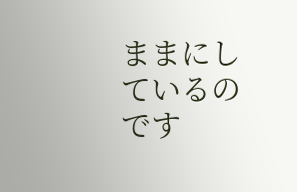ままにしているのです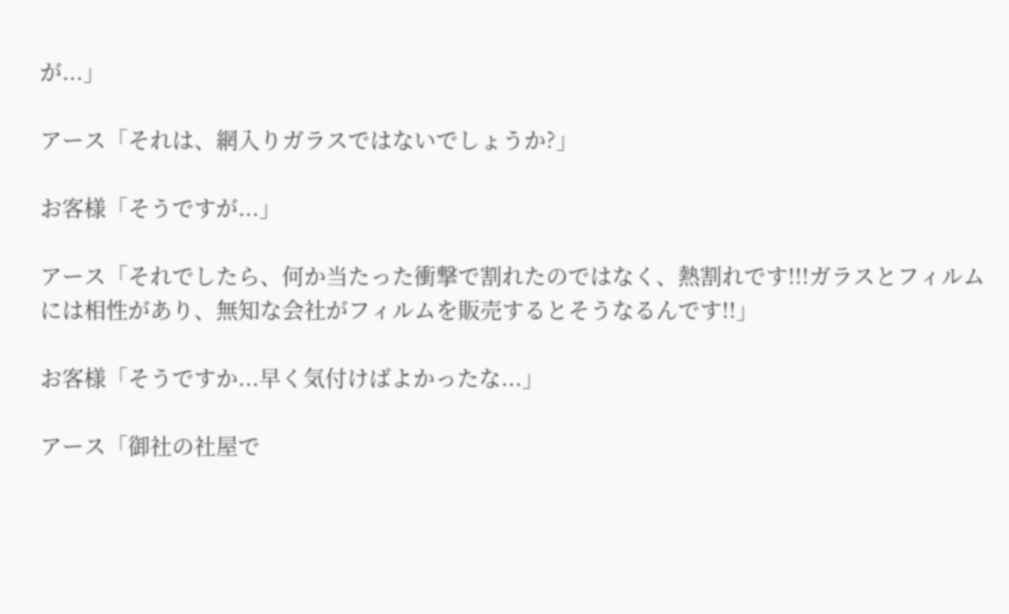が...」

アース「それは、網入りガラスではないでしょうか?」

お客様「そうですが...」

アース「それでしたら、何か当たった衝撃で割れたのではなく、熱割れです!!!ガラスとフィルムには相性があり、無知な会社がフィルムを販売するとそうなるんです!!」

お客様「そうですか...早く気付けばよかったな...」

アース「御社の社屋で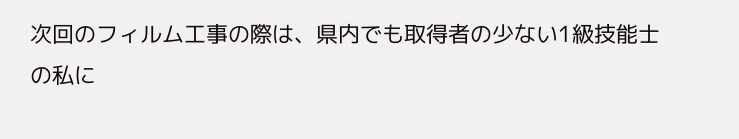次回のフィルム工事の際は、県内でも取得者の少ない1級技能士の私に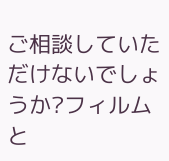ご相談していただけないでしょうか?フィルムと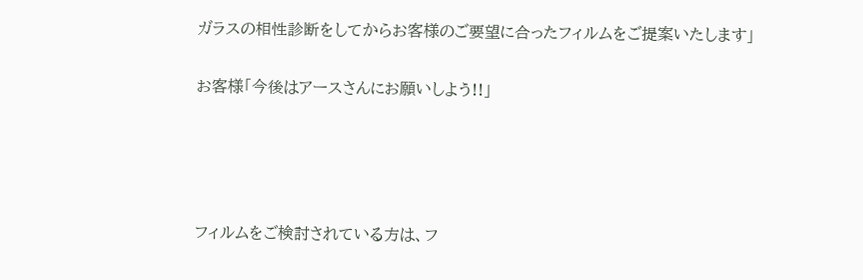ガラスの相性診断をしてからお客様のご要望に合ったフィルムをご提案いたします」

お客様「今後はアースさんにお願いしよう!!」




フィルムをご検討されている方は、フ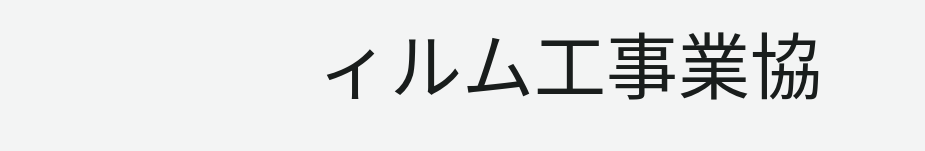ィルム工事業協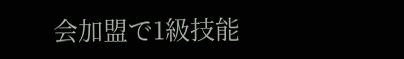会加盟で1級技能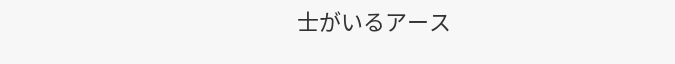士がいるアース